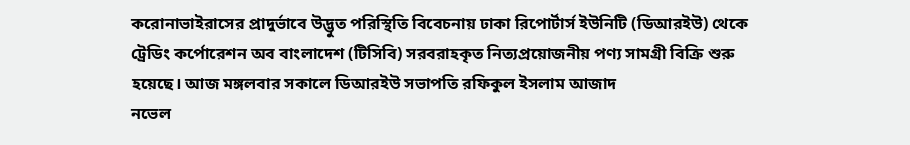করোনাভাইরাসের প্রাদুর্ভাবে উদ্ভুত পরিস্থিতি বিবেচনায় ঢাকা রিপোর্টার্স ইউনিটি (ডিআরইউ) থেকে ট্রেডিং কর্পোরেশন অব বাংলাদেশ (টিসিবি) সরবরাহকৃত নিত্যপ্রয়োজনীয় পণ্য সামগ্রী বিক্রি শুরু হয়েছে। আজ মঙ্গলবার সকালে ডিআরইউ সভাপতি রফিকুল ইসলাম আজাদ
নভেল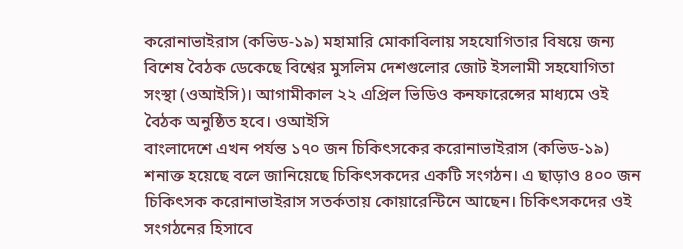করোনাভাইরাস (কভিড-১৯) মহামারি মোকাবিলায় সহযোগিতার বিষয়ে জন্য বিশেষ বৈঠক ডেকেছে বিশ্বের মুসলিম দেশগুলোর জোট ইসলামী সহযোগিতা সংস্থা (ওআইসি)। আগামীকাল ২২ এপ্রিল ভিডিও কনফারেন্সের মাধ্যমে ওই বৈঠক অনুষ্ঠিত হবে। ওআইসি
বাংলাদেশে এখন পর্যন্ত ১৭০ জন চিকিৎসকের করোনাভাইরাস (কভিড-১৯) শনাক্ত হয়েছে বলে জানিয়েছে চিকিৎসকদের একটি সংগঠন। এ ছাড়াও ৪০০ জন চিকিৎসক করোনাভাইরাস সতর্কতায় কোয়ারেন্টিনে আছেন। চিকিৎসকদের ওই সংগঠনের হিসাবে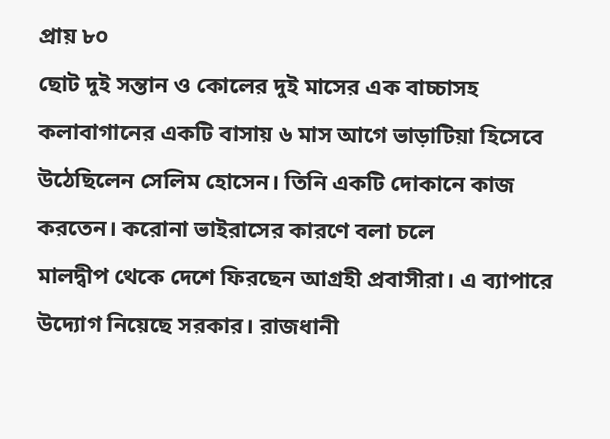প্রায় ৮০
ছোট দুই সন্তান ও কোলের দুই মাসের এক বাচ্চাসহ কলাবাগানের একটি বাসায় ৬ মাস আগে ভাড়াটিয়া হিসেবে উঠেছিলেন সেলিম হোসেন। তিনি একটি দোকানে কাজ করতেন। করোনা ভাইরাসের কারণে বলা চলে
মালদ্বীপ থেকে দেশে ফিরছেন আগ্রহী প্রবাসীরা। এ ব্যাপারে উদ্যোগ নিয়েছে সরকার। রাজধানী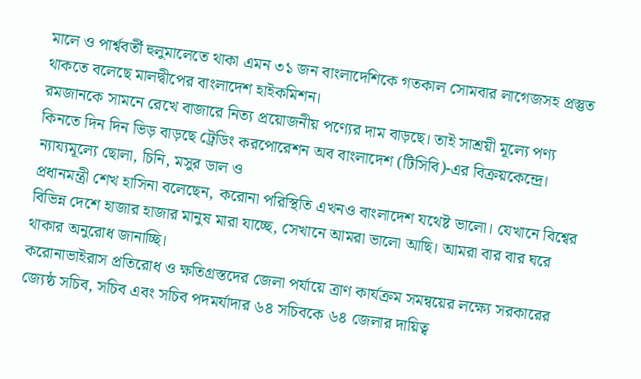মালে ও পার্শ্ববর্তী হুলুমালেতে থাকা এমন ৩১ জন বাংলাদেশিকে গতকাল সোমবার লাগেজসহ প্রস্তুত থাকতে বলেছে মালদ্বীপের বাংলাদেশ হাইকমিশন।
রমজানকে সামনে রেখে বাজারে নিত্য প্রয়োজনীয় পণ্যের দাম বাড়ছে। তাই সাশ্রয়ী মূল্যে পণ্য কিনতে দিন দিন ভিড় বাড়ছে ট্রেডিং করপোরেশন অব বাংলাদেশ (টিসিবি)-এর বিক্রয়কেন্দ্রে। ন্যায্যমূল্যে ছোলা, চিনি, মসুর ডাল ও
প্রধানমন্ত্রী শেখ হাসিনা বলেছেন, করোনা পরিস্থিতি এখনও বাংলাদেশ যথেষ্ট ভালো। যেখানে বিশ্বের বিভিন্ন দেশে হাজার হাজার মানুষ মারা যাচ্ছে, সেখানে আমরা ভালো আছি। আমরা বার বার ঘরে থাকার অনুরোধ জানাচ্ছি।
করোনাভাইরাস প্রতিরোধ ও ক্ষতিগ্রস্তদের জেলা পর্যায়ে ত্রাণ কার্যক্রম সমন্বয়ের লক্ষ্যে সরকারের জ্যেষ্ঠ সচিব, সচিব এবং সচিব পদমর্যাদার ৬৪ সচিবকে ৬৪ জেলার দায়িত্ব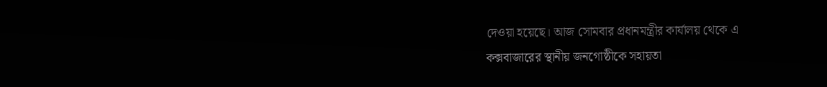দেওয়া হয়েছে। আজ সোমবার প্রধানমন্ত্রীর কার্যালয় থেকে এ
কক্সবাজারের স্থানীয় জনগোষ্ঠীকে সহায়তা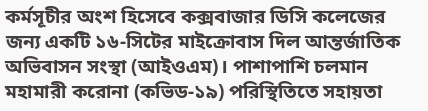কর্মসূচীর অংশ হিসেবে কক্সবাজার ডিসি কলেজের জন্য একটি ১৬-সিটের মাইক্রোবাস দিল আন্তর্জাতিক অভিবাসন সংস্থা (আইওএম)। পাশাপাশি চলমান মহামারী করোনা (কভিড-১৯) পরিস্থিতিতে সহায়তা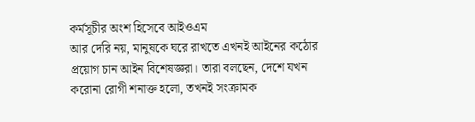কর্মসূচীর অংশ হিসেবে আইওএম
আর দেরি নয়, মানুষকে ঘরে রাখতে এখনই আইনের কঠোর প্রয়োগ চান আইন বিশেষজ্ঞরা। তারা বলছেন, দেশে যখন করোনা রোগী শনাক্ত হলো, তখনই সংক্রামক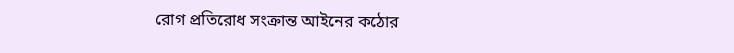রোগ প্রতিরোধ সংক্রান্ত আইনের কঠোর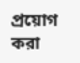প্রয়োগ করা